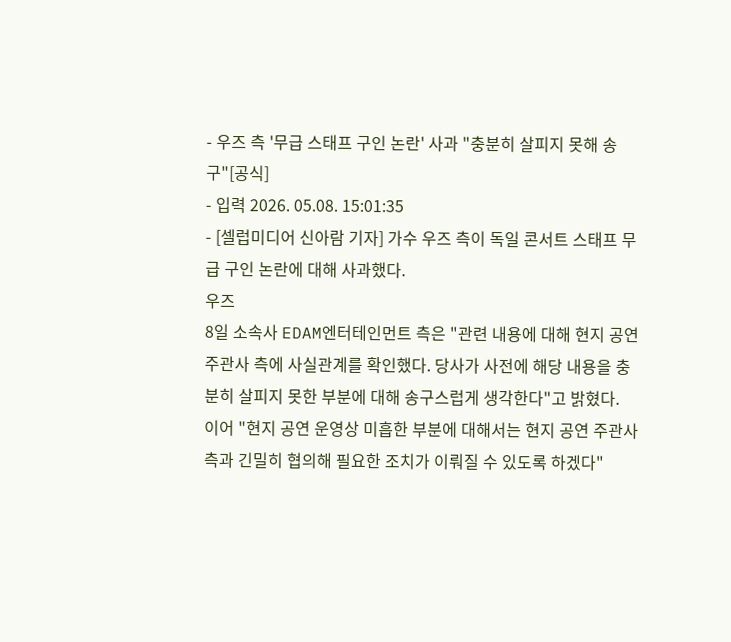- 우즈 측 '무급 스태프 구인 논란' 사과 "충분히 살피지 못해 송구"[공식]
- 입력 2026. 05.08. 15:01:35
- [셀럽미디어 신아람 기자] 가수 우즈 측이 독일 콘서트 스태프 무급 구인 논란에 대해 사과했다.
우즈
8일 소속사 EDAM엔터테인먼트 측은 "관련 내용에 대해 현지 공연 주관사 측에 사실관계를 확인했다. 당사가 사전에 해당 내용을 충분히 살피지 못한 부분에 대해 송구스럽게 생각한다"고 밝혔다.
이어 "현지 공연 운영상 미흡한 부분에 대해서는 현지 공연 주관사 측과 긴밀히 협의해 필요한 조치가 이뤄질 수 있도록 하겠다"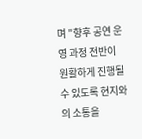며 "향후 공연 운영 과정 전반이 원활하게 진행될 수 있도록 현지와의 소통을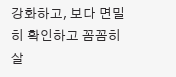강화하고, 보다 면밀히 확인하고 꼼꼼히 살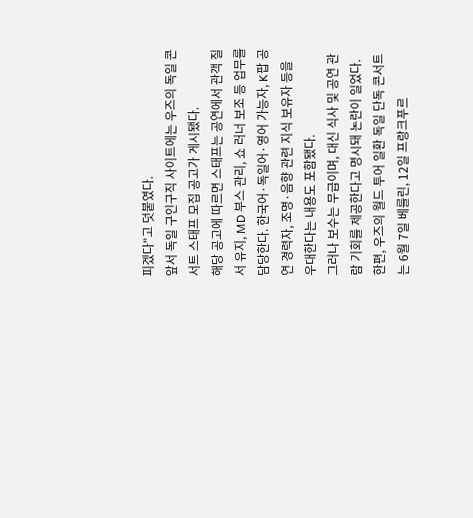피겠다"고 덧붙였다.
앞서 독일 구인구직 사이트에는 우즈의 독일 콘서트 스태프 모집 공고가 게시됐다.
해당 공고에 따르면 스태프는 공연에서 관객 질서 유지, MD 부스 관리, 쇼 러너 보조 등 업무를 담당한다. 한국어·독일어·영어 가능자, K팝 공연 경력자, 조명·음향 관련 지식 보유자 등을 우대한다는 내용도 포함됐다.
그러나 보수는 무급이며, 대신 식사 및 공연 관람 기회를 제공한다고 명시돼 논란이 일었다.
한편, 우즈의 월드 투어 일환 독일 단독 콘서트는 6월 7일 베를린, 12일 프랑크푸르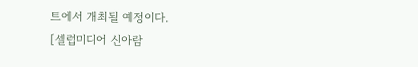트에서 개최될 예정이다.
[셀럽미디어 신아람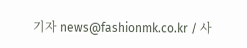기자 news@fashionmk.co.kr / 사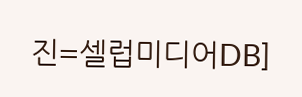진=셀럽미디어DB]